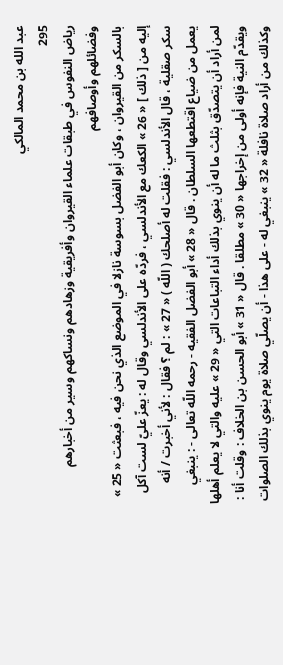عبد الله بن محمد المالكي
295
رياض النفوس في طبقات علماء القيروان وأفريقية وزهادهم ونساكهم وسير من أخبارهم وفضائلهم وأوصافهم
بالسكر من القيروان ، وكان أبو الفضل بسوسة نازلا في الموضع الذي نحن فيه ، فبعثت « 25 » إليه من [ ذلك ] « 26 » الكعك مع الأندلسي ، فردّه على الأندلسي وقال له : يعزّ عليّ لست آكل سكر صقلية ، قال الأندلسي : فقلت له أصلحك ( اللّه ) « 27 » : لم ؟ فقال : لأني أخبرت / أنه يعمل من ضياع اقتطعها السلطان . قال « 28 » أبو الفضل الفقيه - رحمه اللّه تعالى - : ينبغي لمن أراد أن يتصدّق بثلث ما له أن ينوي بذلك أداء التباعات التي « 29 » عليه والتي لا يعلم أهلها ويقدّم النية فإنه أولى من إخراجها « 30 » مطلقا . قال « 31 » أبو الحسن بن الخلاف : وقلت أنا : وكذلك من أراد صلاة نافلة « 32 » ينبغي له - على هذا - أن يصلّي صلاة يوم ينوي بذلك الصلوات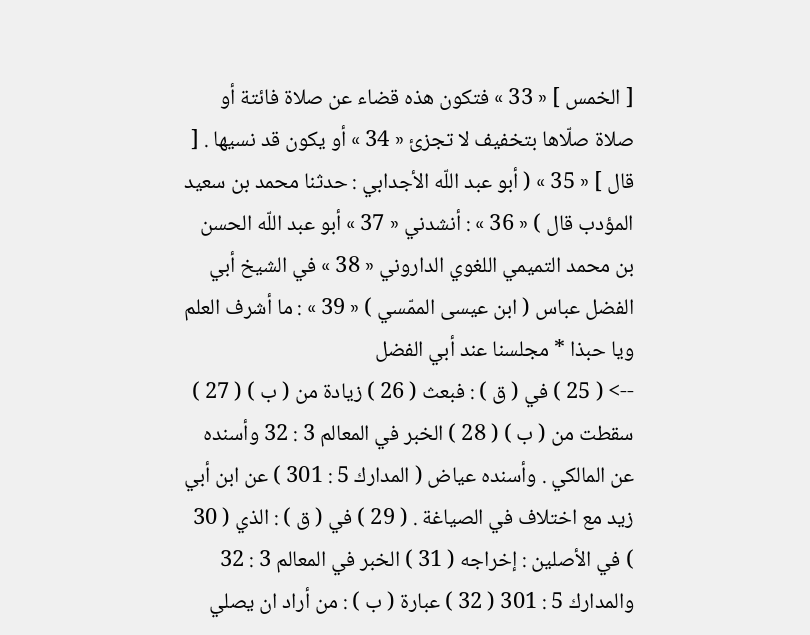[ الخمس ] « 33 » فتكون هذه قضاء عن صلاة فائتة أو صلاة صلّاها بتخفيف لا تجزئ « 34 » أو يكون قد نسيها . [ قال ] « 35 » ( أبو عبد اللّه الأجدابي : حدثنا محمد بن سعيد المؤدب قال ) « 36 » : أنشدني « 37 » أبو عبد اللّه الحسن بن محمد التميمي اللغوي الداروني « 38 » في الشيخ أبي الفضل عباس ( ابن عيسى الممّسي ) « 39 » : ما أشرف العلم ويا حبذا * مجلسنا عند أبي الفضل
--> ( 25 ) في ( ق ) : فبعث ( 26 ) زيادة من ( ب ) ( 27 ) سقطت من ( ب ) ( 28 ) الخبر في المعالم 3 : 32 وأسنده عن المالكي . وأسنده عياض ( المدارك 5 : 301 ) عن ابن أبي زيد مع اختلاف في الصياغة . ( 29 ) في ( ق ) : الذي ( 30 ) في الأصلين : إخراجه ( 31 ) الخبر في المعالم 3 : 32 والمدارك 5 : 301 ( 32 ) عبارة ( ب ) : من أراد ان يصلي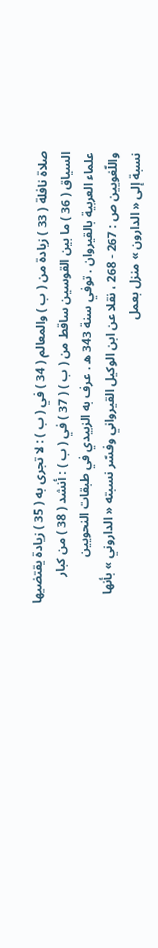صلاة نافلة ( 33 ) زيادة من ( ب ) والمعالم ( 34 ) في ( ب ) : لا تجرى به ( 35 ) زيادة يقتضيها السياق ( 36 ) ما بين القوسين ساقط من ( ب ) ( 37 ) في ( ب ) : أنشد ( 38 ) من كبار علماء العربية بالقيروان . توفي سنة 343 ه . عرف به الزبيدي في طبقات النحويين واللّغويين ص : 267 - 268 ، نقلا عن ابن الوكيل القيرواني وفسّر نسبته « الداروني » بأنها نسبة إلى « الدارون » منزل بعمل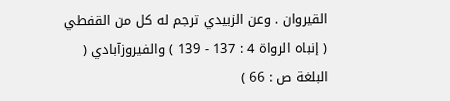القيروان . وعن الزبيدي ترجم له كل من القفطي ( إنباه الرواة 4 : 137 - 139 ) والفيروزآبادي ( البلغة ص : 66 )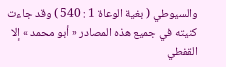والسيوطي ( بغية الوعاة 1 : 540 ) وقد جاءت كنيته في جميع هذه المصادر « أبو محمد » إلا القفطي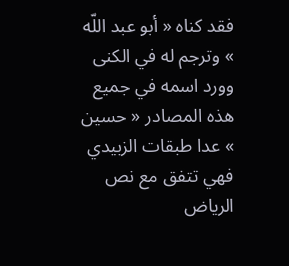فقد كناه « أبو عبد اللّه » وترجم له في الكنى وورد اسمه في جميع هذه المصادر « حسين » عدا طبقات الزبيدي فهي تتفق مع نص الرياض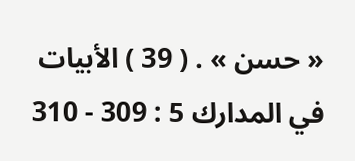« حسن » . ( 39 ) الأبيات في المدارك 5 : 309 - 310